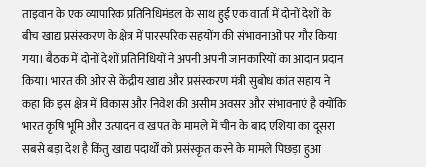ताइवान के एक व्यापारिक प्रतिनिधिमंडल के साथ हुई एक वार्ता में दोनों देशों के बीच खाद्य प्रसंस्करण के क्षेत्र में पारस्परिक सहयोंग की संभावनाओं पर गौर किया गया। बैठक में दोनों देशों प्रतिनिधियों ने अपनी अपनी जानकारियों का आदान प्रदान किया। भारत की ओर से केंद्रीय खाद्य और प्रसंस्करण मंत्री सुबोध कांत सहाय ने कहा कि इस क्षेत्र में विकास और निवेश की असीम अवसर और संभावनाएं है क्योंकि भारत कृषि भूमि और उत्पादन व खपत के मामले में चीन के बाद एशिया का दूसरा सबसे बड़ा देश है किंतु खाद्य पदार्थों को प्रसंस्कृत करने के मामले पिछड़ा हुआ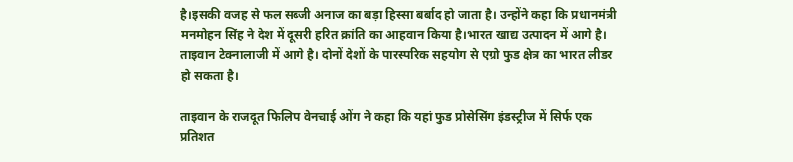है।इसकी वजह से फल सब्जी अनाज का बड़ा हिस्सा बर्बाद हो जाता है। उन्होंने कहा कि प्रधानमंत्री मनमोहन सिंह ने देश में दूसरी हरित क्रांति का आहवान किया है।भारत खाद्य उत्पादन में आगे है। ताइवान टेक्नालाजी में आगे है। दोनों देशों के पारस्परिक सहयोग से एग्रो फुड क्षेत्र का भारत लीडर हो सकता है।

ताइवान के राजदूत फिलिप वेनचाई ओंग ने कहा कि यहां फुड प्रोसेसिंग इंडस्ट्रीज में सिर्फ एक प्रतिशत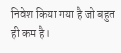निवेश किया गया है जो बहुत ही कम है।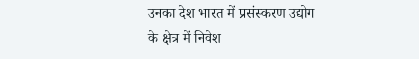उनका देश भारत में प्रसंस्करण उद्योग के क्षेत्र में निवेश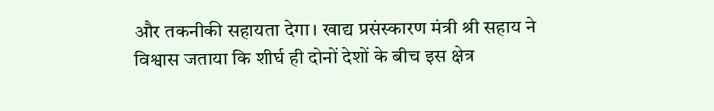और तकनीकी सहायता देगा। खाद्य प्रसंस्कारण मंत्री श्री सहाय ने विश्वास जताया कि शीर्घ ही दोनों देशों के बीच इस क्षेत्र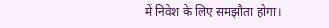में निवेश के लिए समझौता होगा।